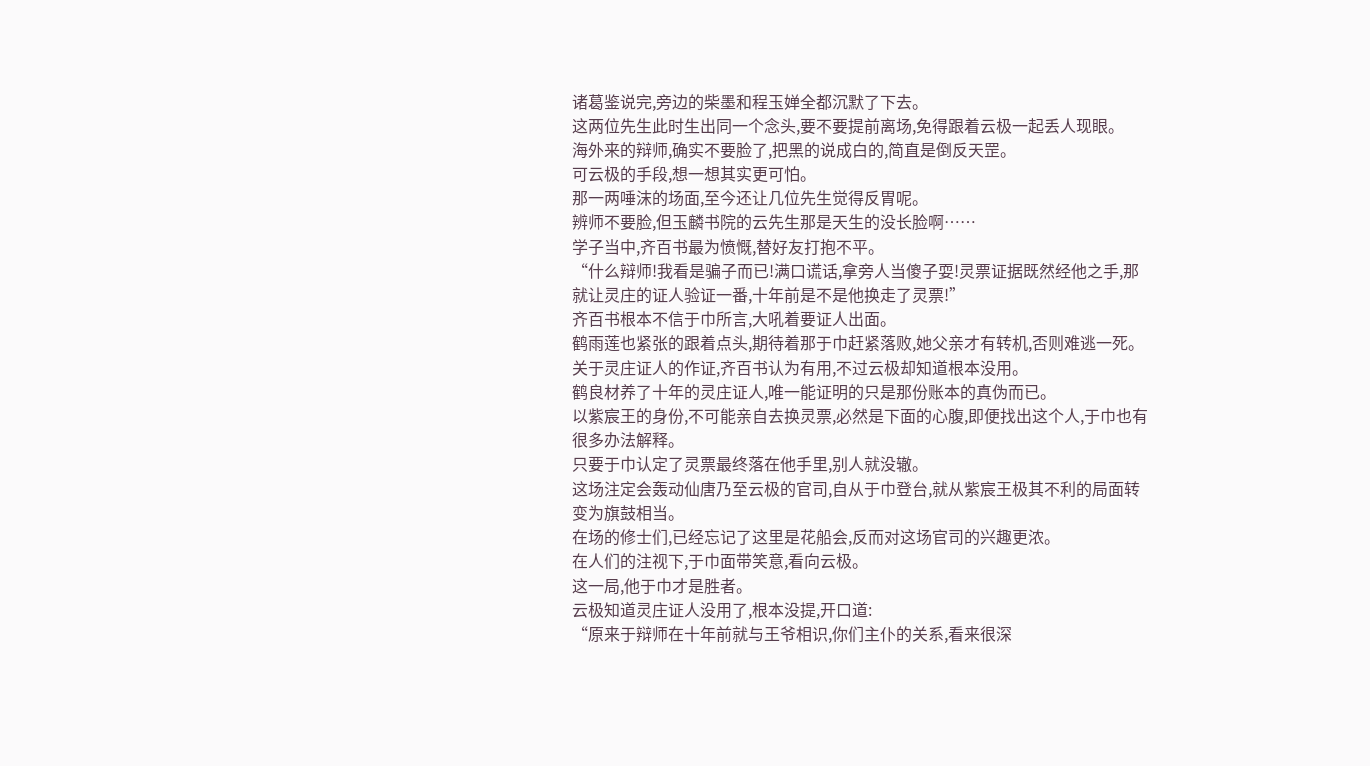诸葛鉴说完,旁边的柴墨和程玉婵全都沉默了下去。
这两位先生此时生出同一个念头,要不要提前离场,免得跟着云极一起丢人现眼。
海外来的辩师,确实不要脸了,把黑的说成白的,简直是倒反天罡。
可云极的手段,想一想其实更可怕。
那一两唾沫的场面,至今还让几位先生觉得反胃呢。
辨师不要脸,但玉麟书院的云先生那是天生的没长脸啊……
学子当中,齐百书最为愤慨,替好友打抱不平。
“什么辩师!我看是骗子而已!满口谎话,拿旁人当傻子耍!灵票证据既然经他之手,那就让灵庄的证人验证一番,十年前是不是他换走了灵票!”
齐百书根本不信于巾所言,大吼着要证人出面。
鹤雨莲也紧张的跟着点头,期待着那于巾赶紧落败,她父亲才有转机,否则难逃一死。
关于灵庄证人的作证,齐百书认为有用,不过云极却知道根本没用。
鹤良材养了十年的灵庄证人,唯一能证明的只是那份账本的真伪而已。
以紫宸王的身份,不可能亲自去换灵票,必然是下面的心腹,即便找出这个人,于巾也有很多办法解释。
只要于巾认定了灵票最终落在他手里,别人就没辙。
这场注定会轰动仙唐乃至云极的官司,自从于巾登台,就从紫宸王极其不利的局面转变为旗鼓相当。
在场的修士们,已经忘记了这里是花船会,反而对这场官司的兴趣更浓。
在人们的注视下,于巾面带笑意,看向云极。
这一局,他于巾才是胜者。
云极知道灵庄证人没用了,根本没提,开口道:
“原来于辩师在十年前就与王爷相识,你们主仆的关系,看来很深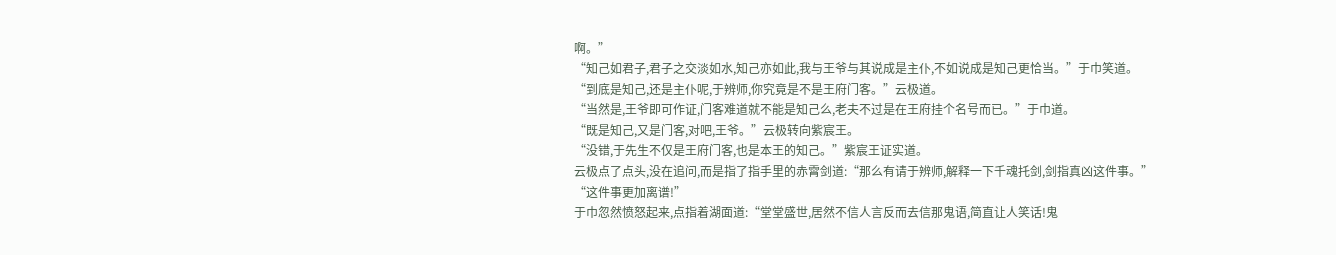啊。”
“知己如君子,君子之交淡如水,知己亦如此,我与王爷与其说成是主仆,不如说成是知己更恰当。”于巾笑道。
“到底是知己,还是主仆呢,于辨师,你究竟是不是王府门客。”云极道。
“当然是,王爷即可作证,门客难道就不能是知己么,老夫不过是在王府挂个名号而已。”于巾道。
“既是知己,又是门客,对吧,王爷。”云极转向紫宸王。
“没错,于先生不仅是王府门客,也是本王的知己。”紫宸王证实道。
云极点了点头,没在追问,而是指了指手里的赤霄剑道:“那么有请于辨师,解释一下千魂托剑,剑指真凶这件事。”
“这件事更加离谱!”
于巾忽然愤怒起来,点指着湖面道:“堂堂盛世,居然不信人言反而去信那鬼语,简直让人笑话!鬼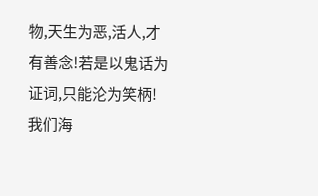物,天生为恶,活人,才有善念!若是以鬼话为证词,只能沦为笑柄!我们海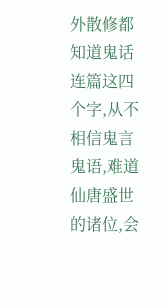外散修都知道鬼话连篇这四个字,从不相信鬼言鬼语,难道仙唐盛世的诸位,会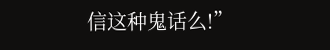信这种鬼话么!”